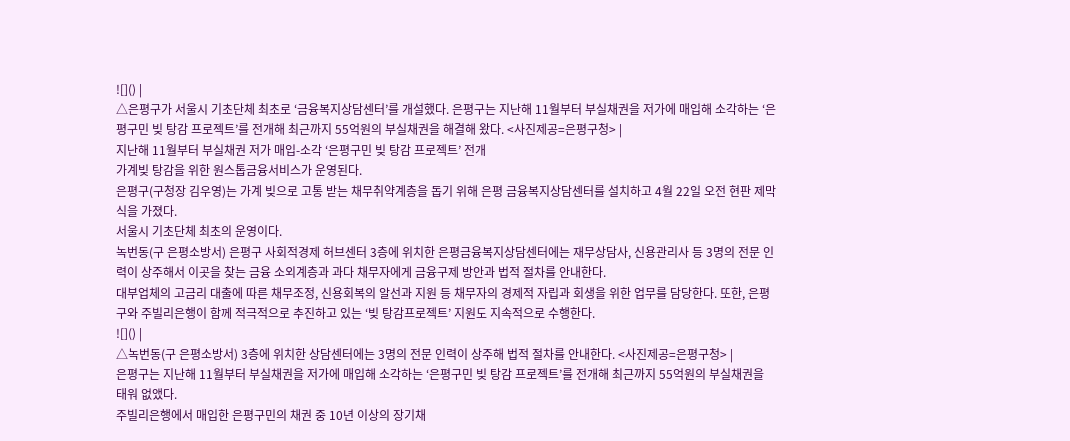![]() |
△은평구가 서울시 기초단체 최초로 ‘금융복지상담센터’를 개설했다. 은평구는 지난해 11월부터 부실채권을 저가에 매입해 소각하는 ‘은평구민 빚 탕감 프로젝트’를 전개해 최근까지 55억원의 부실채권을 해결해 왔다. <사진제공=은평구청> |
지난해 11월부터 부실채권 저가 매입-소각 ‘은평구민 빚 탕감 프로젝트’ 전개
가계빚 탕감을 위한 원스톱금융서비스가 운영된다.
은평구(구청장 김우영)는 가계 빚으로 고통 받는 채무취약계층을 돕기 위해 은평 금융복지상담센터를 설치하고 4월 22일 오전 현판 제막식을 가졌다.
서울시 기초단체 최초의 운영이다.
녹번동(구 은평소방서) 은평구 사회적경제 허브센터 3층에 위치한 은평금융복지상담센터에는 재무상담사, 신용관리사 등 3명의 전문 인력이 상주해서 이곳을 찾는 금융 소외계층과 과다 채무자에게 금융구제 방안과 법적 절차를 안내한다.
대부업체의 고금리 대출에 따른 채무조정, 신용회복의 알선과 지원 등 채무자의 경제적 자립과 회생을 위한 업무를 담당한다. 또한, 은평구와 주빌리은행이 함께 적극적으로 추진하고 있는 ‘빚 탕감프로젝트’ 지원도 지속적으로 수행한다.
![]() |
△녹번동(구 은평소방서) 3층에 위치한 상담센터에는 3명의 전문 인력이 상주해 법적 절차를 안내한다. <사진제공=은평구청> |
은평구는 지난해 11월부터 부실채권을 저가에 매입해 소각하는 ‘은평구민 빚 탕감 프로젝트’를 전개해 최근까지 55억원의 부실채권을 태워 없앴다.
주빌리은행에서 매입한 은평구민의 채권 중 10년 이상의 장기채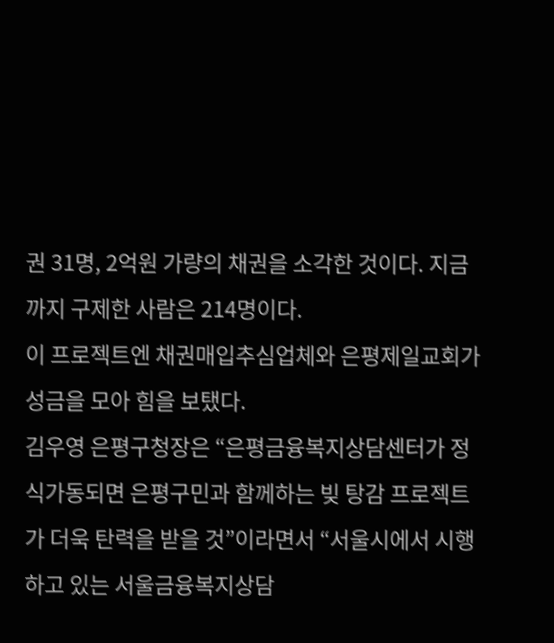권 31명, 2억원 가량의 채권을 소각한 것이다. 지금까지 구제한 사람은 214명이다.
이 프로젝트엔 채권매입추심업체와 은평제일교회가 성금을 모아 힘을 보탰다.
김우영 은평구청장은 “은평금융복지상담센터가 정식가동되면 은평구민과 함께하는 빚 탕감 프로젝트가 더욱 탄력을 받을 것”이라면서 “서울시에서 시행하고 있는 서울금융복지상담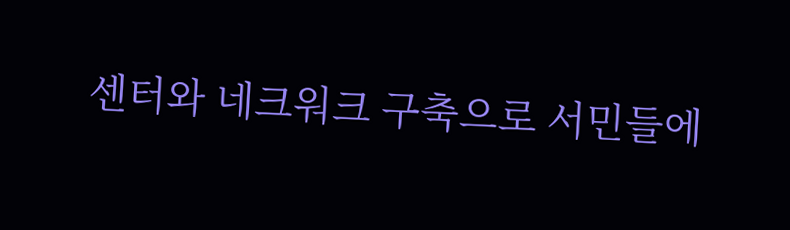센터와 네크워크 구축으로 서민들에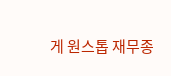게 원스톱 재무종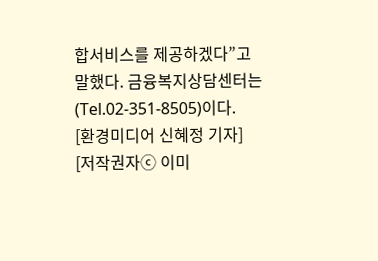합서비스를 제공하겠다”고 말했다. 금융복지상담센터는 (Tel.02-351-8505)이다.
[환경미디어 신혜정 기자]
[저작권자ⓒ 이미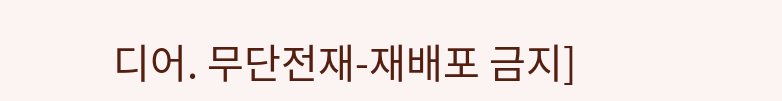디어. 무단전재-재배포 금지]